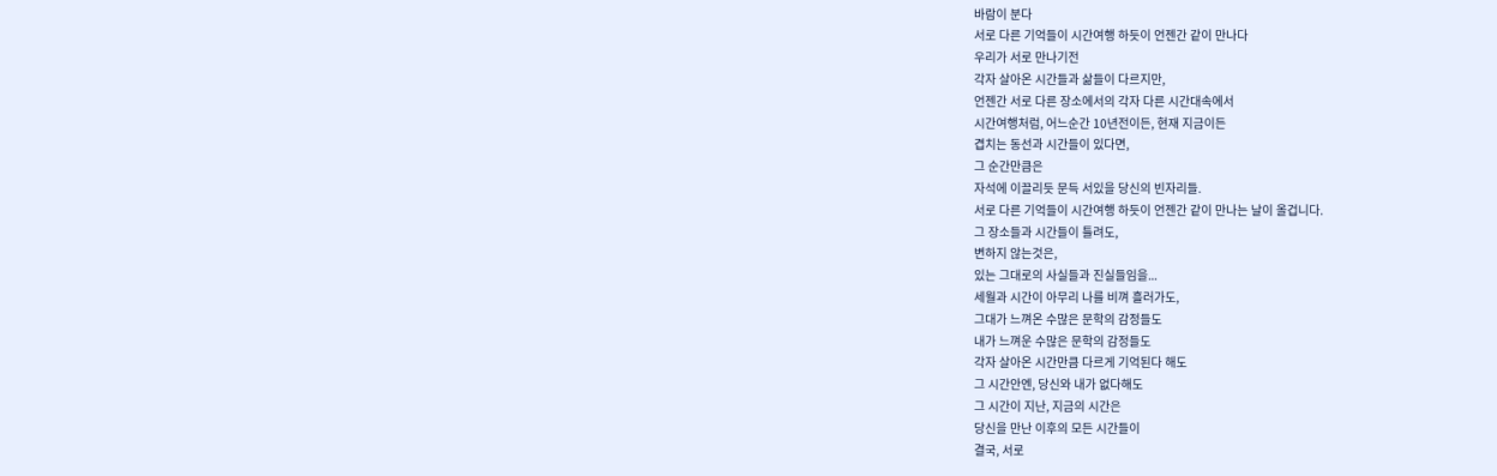바람이 분다
서로 다른 기억들이 시간여행 하듯이 언젠간 같이 만나다
우리가 서로 만나기전
각자 살아온 시간들과 삶들이 다르지만,
언젠간 서로 다른 장소에서의 각자 다른 시간대속에서
시간여행처럼, 어느순간 10년전이든, 현재 지금이든
겹치는 동선과 시간들이 있다면,
그 순간만큼은
자석에 이끌리듯 문득 서있을 당신의 빈자리들.
서로 다른 기억들이 시간여행 하듯이 언젠간 같이 만나는 날이 올겁니다.
그 장소들과 시간들이 틀려도,
변하지 않는것은,
있는 그대로의 사실들과 진실들임을...
세월과 시간이 아무리 나를 비껴 흘러가도,
그대가 느껴온 수많은 문학의 감정들도
내가 느껴운 수많은 문학의 감정들도
각자 살아온 시간만큼 다르게 기억된다 해도
그 시간안엔, 당신와 내가 없다해도
그 시간이 지난, 지금의 시간은
당신을 만난 이후의 모든 시간들이
결국, 서로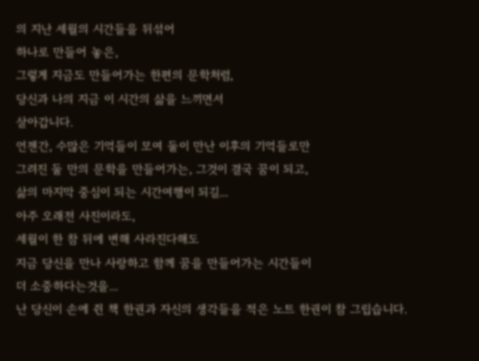의 지난 세월의 시간들을 뒤섞어
하나로 만들어 놓은,
그렇게 지금도 만들어가는 한편의 문학처럼,
당신과 나의 지금 이 시간의 삶을 느끼면서
살아갑니다.
언젠간, 수많은 기억들이 모여 둘이 만난 이후의 기억들로만
그려진 둘 만의 문학을 만들어가는, 그것이 결국 꿈이 되고,
삶의 마지막 중심이 되는 시간여행이 되길...
아주 오래전 사진이라도,
세월이 한 참 뒤에 변해 사라진다해도
지금 당신을 만나 사랑하고 함께 꿈을 만들어가는 시간들이
더 소중하다는것을...
난 당신이 손에 쥔 책 한권과 자신의 생각들을 적은 노트 한권이 참 그립습니다.